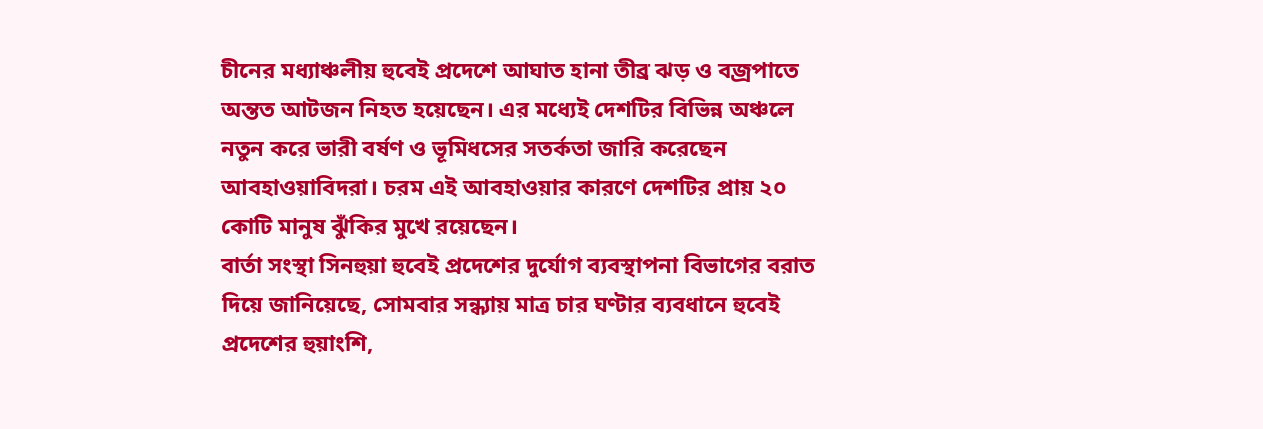চীনের মধ্যাঞ্চলীয় হুবেই প্রদেশে আঘাত হানা তীব্র ঝড় ও বজ্রপাতে অন্তত আটজন নিহত হয়েছেন। এর মধ্যেই দেশটির বিভিন্ন অঞ্চলে নতুন করে ভারী বর্ষণ ও ভূমিধসের সতর্কতা জারি করেছেন আবহাওয়াবিদরা। চরম এই আবহাওয়ার কারণে দেশটির প্রায় ২০ কোটি মানুষ ঝুঁকির মুখে রয়েছেন।
বার্তা সংস্থা সিনহুয়া হুবেই প্রদেশের দুর্যোগ ব্যবস্থাপনা বিভাগের বরাত দিয়ে জানিয়েছে, সোমবার সন্ধ্যায় মাত্র চার ঘণ্টার ব্যবধানে হুবেই প্রদেশের হুয়াংশি,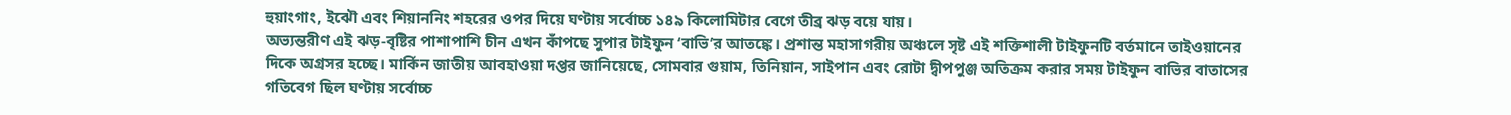হুয়াংগাং, ইঝৌ এবং শিয়াননিং শহরের ওপর দিয়ে ঘণ্টায় সর্বোচ্চ ১৪৯ কিলোমিটার বেগে তীব্র ঝড় বয়ে যায়।
অভ্যন্তরীণ এই ঝড়-বৃষ্টির পাশাপাশি চীন এখন কাঁপছে সুপার টাইফুন ‘বাভি’র আতঙ্কে। প্রশান্ত মহাসাগরীয় অঞ্চলে সৃষ্ট এই শক্তিশালী টাইফুনটি বর্তমানে তাইওয়ানের দিকে অগ্রসর হচ্ছে। মার্কিন জাতীয় আবহাওয়া দপ্তর জানিয়েছে, সোমবার গুয়াম, তিনিয়ান, সাইপান এবং রোটা দ্বীপপুঞ্জ অতিক্রম করার সময় টাইফুন বাভির বাতাসের গতিবেগ ছিল ঘণ্টায় সর্বোচ্চ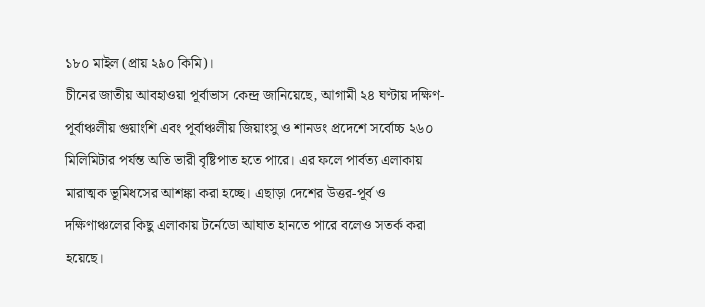১৮০ মাইল (প্রায় ২৯০ কিমি)।
চীনের জাতীয় আবহাওয়া পূর্বাভাস কেন্দ্র জানিয়েছে, আগামী ২৪ ঘণ্টায় দক্ষিণ-পূর্বাঞ্চলীয় গুয়াংশি এবং পূর্বাঞ্চলীয় জিয়াংসু ও শানডং প্রদেশে সর্বোচ্চ ২৬০ মিলিমিটার পর্যন্ত অতি ভারী বৃষ্টিপাত হতে পারে। এর ফলে পার্বত্য এলাকায় মারাত্মক ভূমিধসের আশঙ্কা করা হচ্ছে। এছাড়া দেশের উত্তর-পূর্ব ও দক্ষিণাঞ্চলের কিছু এলাকায় টর্নেডো আঘাত হানতে পারে বলেও সতর্ক করা হয়েছে।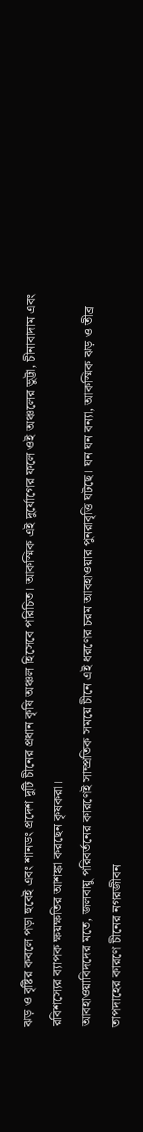ঝড় ও বৃষ্টির কবলে পড়া হুবেই এবং শানডং প্রদেশ দুটি চীনের প্রধান কৃষি অঞ্চল হিসেবে পরিচিত। আকস্মিক এই দুর্যোগের ফলে ওই অঞ্চলের ভুট্টা, চীনাবাদাম এবং রবিশস্যের ব্যাপক ক্ষয়ক্ষতির আশঙ্কা করছেন কৃষকরা।
আবহাওয়াবিদদের মতে, জলবায়ু পরিবর্তনের কারণেই সাম্প্রতিক সময়ে চীনে এই ধরণের চরম আবহাওয়ার পুনরাবৃত্তি ঘটছে। ঘন ঘন বন্যা, আকস্মিক ঝড় ও তীব্র তাপদাহের কারণে চীনের নগরজীবন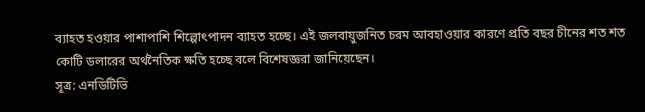ব্যাহত হওয়ার পাশাপাশি শিল্পোৎপাদন ব্যাহত হচ্ছে। এই জলবায়ুজনিত চরম আবহাওয়ার কারণে প্রতি বছর চীনের শত শত কোটি ডলারের অর্থনৈতিক ক্ষতি হচ্ছে বলে বিশেষজ্ঞরা জানিয়েছেন।
সূত্র: এনডিটিভি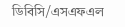ডিবিসি/এসএফএল